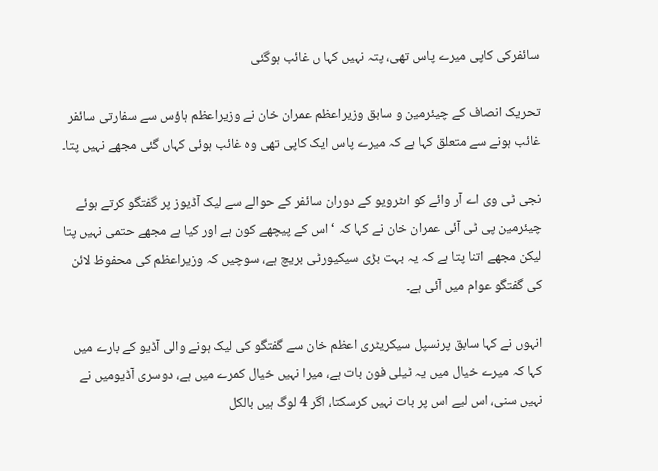سائفرکی کاپی میرے پاس تھی، پتہ نہیں کہا ں غائب ہوگئی

تحریک انصاف کے چیئرمین و سابق وزیراعظم عمران خان نے وزیراعظم ہاؤس سے سفارتی سائفر غائب ہونے سے متعلق کہا ہے کہ میرے پاس ایک کاپی تھی وہ غائب ہوئی کہاں گئی مجھے نہیں پتا۔

نجی ٹی وی اے آر وائے کو اںٹرویو کے دوران سائفر کے حوالے سے لیک آڈیوز پر گفتگو کرتے ہوئے چیئرمین پی ٹی آئی عمران خان نے کہا کہ ‘اس کے پیچھے کون ہے اور کیا ہے مجھے حتمی نہیں پتا لیکن مجھے اتنا پتا ہے کہ یہ بہت بڑی سیکیورٹی بریچ ہے، سوچیں کہ وزیراعظم کی محفوظ لائن کی گفتگو عوام میں آئی ہے۔

انہوں نے کہا سابق پرنسپل سیکریٹری اعظم خان سے گفتگو کی لیک ہونے والی آڈیو کے بارے میں کہا کہ میرے خیال میں یہ ٹیلی فون بات ہے، میرا نہیں خیال کمرے میں ہے، دوسری آڈیومیں نے نہیں سنی، اس لیے اس پر بات نہیں کرسکتا، اگر 4 لوگ ہیں بالکل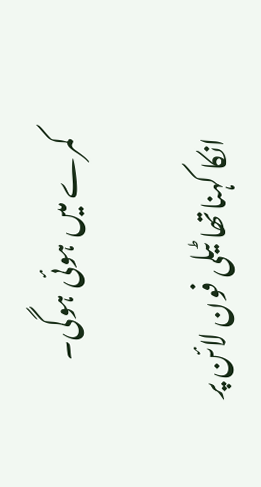کمرے میں ہوئی ہوگی۔

انکا کہناتھا ٹیلی فون لائن پر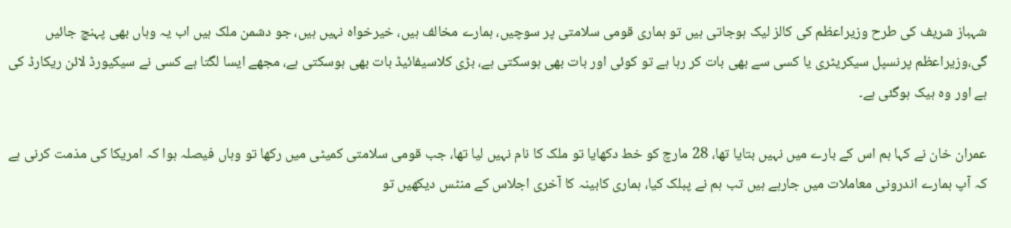شہباز شریف کی طرح وزیراعظم کی کالز لیک ہوجاتی ہیں تو ہماری قومی سلامتی پر سوچیں، ہمارے مخالف ہیں، خیرخواہ نہیں ہیں، جو دشمن ملک ہیں اب یہ وہاں بھی پہنچ جائیں گی،وزیراعظم پرنسپل سیکریٹری یا کسی سے بھی بات کر رہا ہے تو کوئی اور بات بھی ہوسکتی ہے، بڑی کلاسیفائیڈ بات بھی ہوسکتی ہے، مجھے ایسا لگتا ہے کسی نے سیکیورڈ لائن ریکارڈ کی ہے اور وہ ہیک ہوگئی ہے۔

عمران خان نے کہا ہم اس کے بارے میں نہیں بتایا تھا، 28 مارچ کو خط دکھایا تو ملک کا نام نہیں لیا تھا، جب قومی سلامتی کمیٹی میں رکھا تو وہاں فیصلہ ہوا کہ امریکا کی مذمت کرنی ہے کہ آپ ہمارے اندرونی معاملات میں جارہے ہیں تب ہم نے پبلک کیا، ہماری کابینہ کا آخری اجلاس کے منٹس دیکھیں تو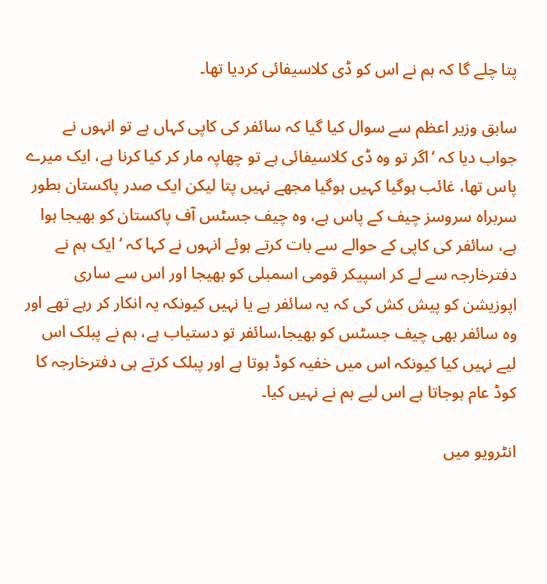پتا چلے گا کہ ہم نے اس کو ڈی کلاسیفائی کردیا تھا۔

سابق وزیر اعظم سے سوال کیا گیا کہ سائفر کی کاپی کہاں ہے تو انہوں نے جواب دیا کہ ‘اگر تو وہ ڈی کلاسیفائی ہے تو چھاپہ مار کر کیا کرنا ہے، ایک میرے پاس تھا، غائب ہوگیا کہیں ہوگیا مجھے نہیں پتا لیکن ایک صدر پاکستان بطور سربراہ سروسز چیف کے پاس ہے، وہ چیف جسٹس آف پاکستان کو بھیجا ہوا ہے، سائفر کی کاپی کے حوالے سے بات کرتے ہوئے انہوں نے کہا کہ ‘ایک ہم نے دفترخارجہ سے لے کر اسپیکر قومی اسمبلی کو بھیجا اور اس سے ساری اپوزیشن کو پیش کش کی کہ یہ سائفر ہے یا نہیں کیونکہ یہ انکار کر رہے تھے اور وہ سائفر بھی چیف جسٹس کو بھیجا،سائفر تو دستیاب ہے، ہم نے پبلک اس لیے نہیں کیا کیونکہ اس میں خفیہ کوڈ ہوتا ہے اور پبلک کرتے ہی دفترخارجہ کا کوڈ عام ہوجاتا ہے اس لیے ہم نے نہیں کیا۔

انٹرویو میں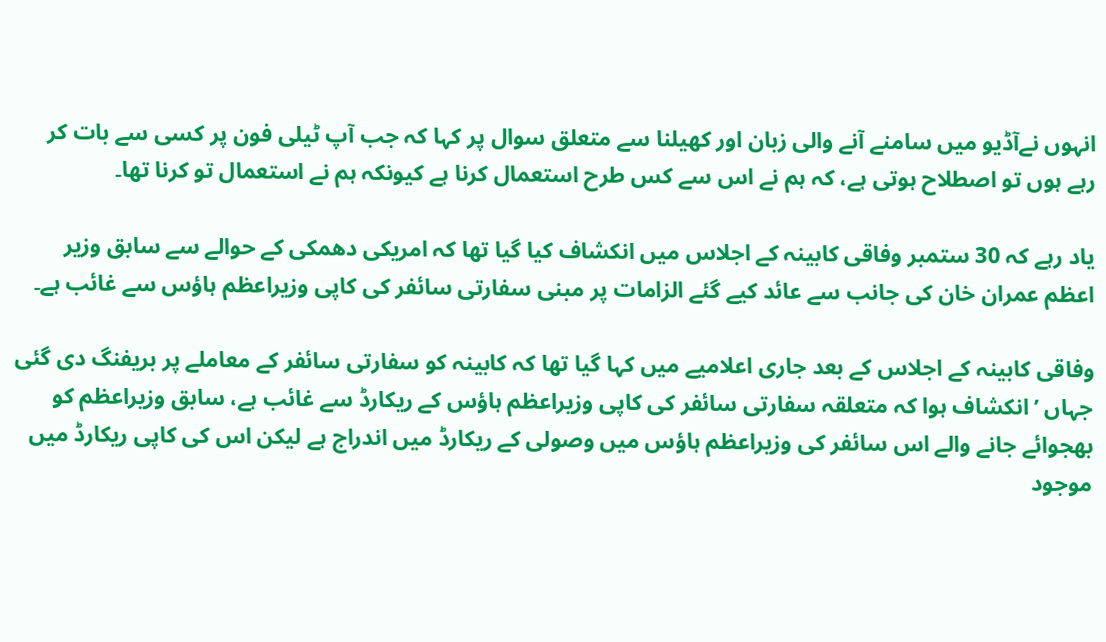انہوں نےآڈیو میں سامنے آنے والی زبان اور کھیلنا سے متعلق سوال پر کہا کہ جب آپ ٹیلی فون پر کسی سے بات کر رہے ہوں تو اصطلاح ہوتی ہے، کہ ہم نے اس سے کس طرح استعمال کرنا ہے کیونکہ ہم نے استعمال تو کرنا تھا۔

یاد رہے کہ 30 ستمبر وفاقی کابینہ کے اجلاس میں انکشاف کیا گیا تھا کہ امریکی دھمکی کے حوالے سے سابق وزیر اعظم عمران خان کی جانب سے عائد کیے گئے الزامات پر مبنی سفارتی سائفر کی کاپی وزیراعظم ہاؤس سے غائب ہے۔

وفاقی کابینہ کے اجلاس کے بعد جاری اعلامیے میں کہا گیا تھا کہ کابینہ کو سفارتی سائفر کے معاملے پر بریفنگ دی گئی جہاں ’انکشاف ہوا کہ متعلقہ سفارتی سائفر کی کاپی وزیراعظم ہاؤس کے ریکارڈ سے غائب ہے، سابق وزیراعظم کو بھجوائے جانے والے اس سائفر کی وزیراعظم ہاؤس میں وصولی کے ریکارڈ میں اندراج ہے لیکن اس کی کاپی ریکارڈ میں موجود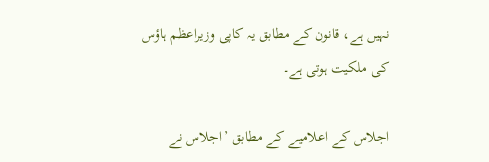نہیں ہے، قانون کے مطابق یہ کاپی وزیراعظم ہاؤس کی ملکیت ہوتی ہے۔

اجلاس کے اعلامیے کے مطابق ’اجلاس نے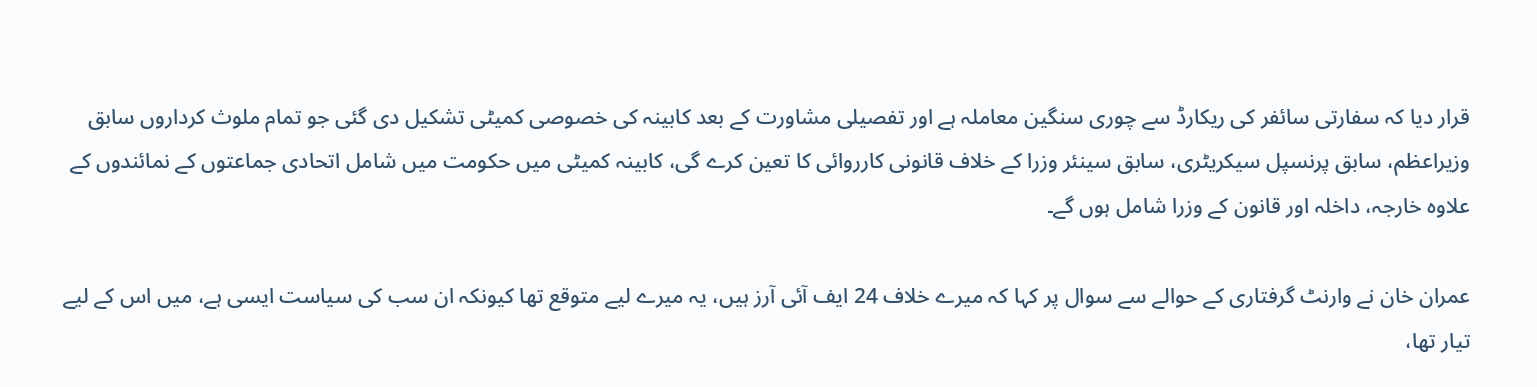قرار دیا کہ سفارتی سائفر کی ریکارڈ سے چوری سنگین معاملہ ہے اور تفصیلی مشاورت کے بعد کابینہ کی خصوصی کمیٹی تشکیل دی گئی جو تمام ملوث کرداروں سابق وزیراعظم، سابق پرنسپل سیکریٹری، سابق سینئر وزرا کے خلاف قانونی کارروائی کا تعین کرے گی، کابینہ کمیٹی میں حکومت میں شامل اتحادی جماعتوں کے نمائندوں کے علاوہ خارجہ، داخلہ اور قانون کے وزرا شامل ہوں گے۔

عمران خان نے وارنٹ گرفتاری کے حوالے سے سوال پر کہا کہ میرے خلاف 24 ایف آئی آرز ہیں، یہ میرے لیے متوقع تھا کیونکہ ان سب کی سیاست ایسی ہے، میں اس کے لیے تیار تھا،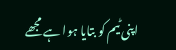اپنی ٹیم کو بتایا ہوا ہے مجھے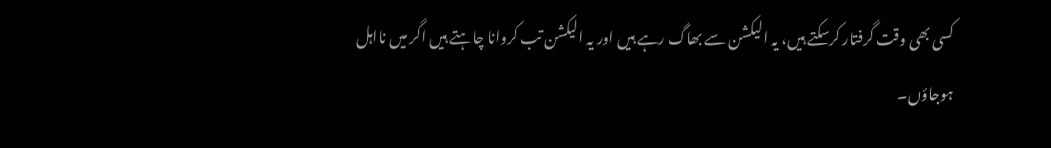کسی بھی وقت گرفتار کرسکتے ہیں، یہ الیکشن سے بھاگ رہے ہیں اور یہ الیکشن تب کروانا چاہتے ہیں اگر میں نااہل ہوجاؤں۔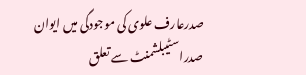صدرعارف علوی کی موجودگی میں ایوان صدراسٹیبلشمنٹ سے تعلق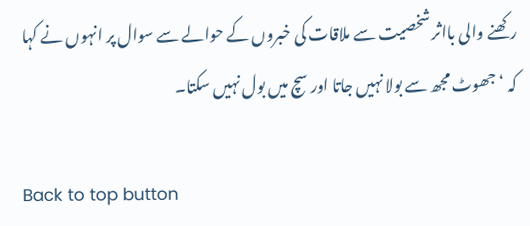رکھنے والی بااثر شخصیت سے ملاقات کی خبروں کے حوالے سے سوال پر انہوں نے کہا کہ ‘جھوٹ مجھ سے بولا نہیں جاتا اور سچ میں بول نہیں سکتا۔

Back to top button